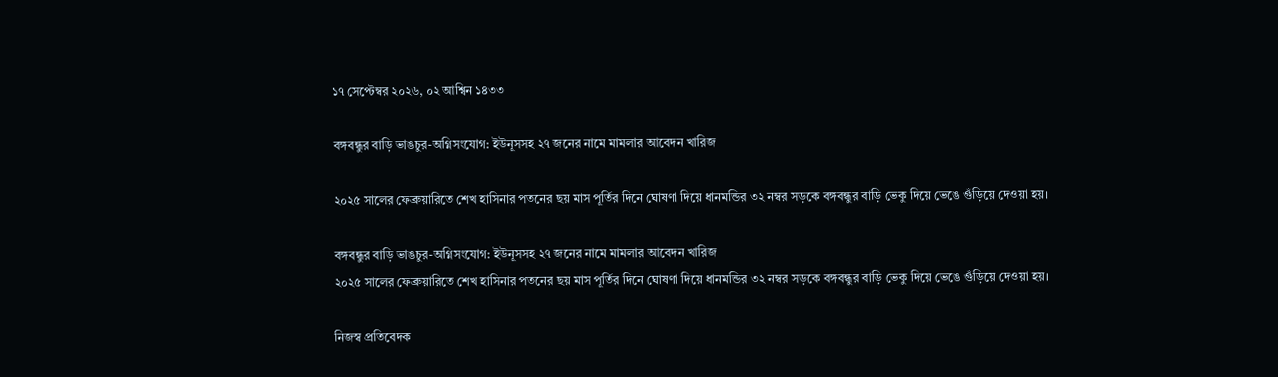১৭ সেপ্টেম্বর ২০২৬, ০২ আশ্বিন ১৪৩৩

বঙ্গবন্ধুর বাড়ি ভাঙচুর-অগ্নিসংযোগ: ইউনূসসহ ২৭ জনের নামে মামলার আবেদন খারিজ

২০২৫ সালের ফেব্রুয়ারিতে শেখ হাসিনার পতনের ছয় মাস পূর্তির দিনে ঘোষণা দিয়ে ধানমন্ডির ৩২ নম্বর সড়কে বঙ্গবন্ধুর বাড়ি ভেকু দিয়ে ভেঙে গুঁড়িয়ে দেওয়া হয়।

বঙ্গবন্ধুর বাড়ি ভাঙচুর-অগ্নিসংযোগ: ইউনূসসহ ২৭ জনের নামে মামলার আবেদন খারিজ
২০২৫ সালের ফেব্রুয়ারিতে শেখ হাসিনার পতনের ছয় মাস পূর্তির দিনে ঘোষণা দিয়ে ধানমন্ডির ৩২ নম্বর সড়কে বঙ্গবন্ধুর বাড়ি ভেকু দিয়ে ভেঙে গুঁড়িয়ে দেওয়া হয়।

নিজস্ব প্রতিবেদক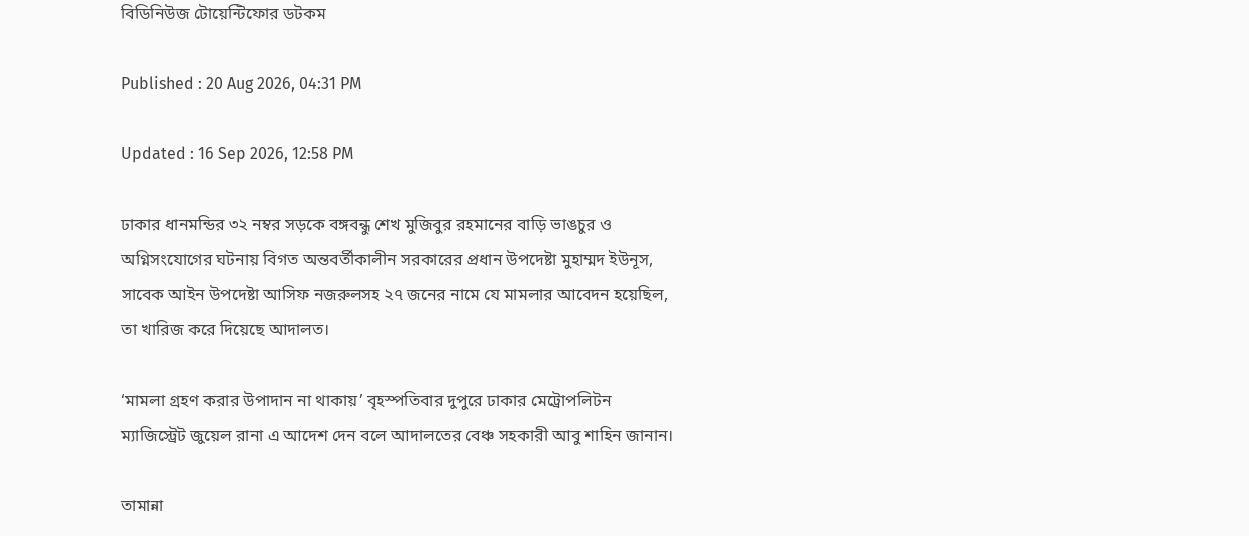বিডিনিউজ টোয়েন্টিফোর ডটকম

Published : 20 Aug 2026, 04:31 PM

Updated : 16 Sep 2026, 12:58 PM

ঢাকার ধানমন্ডির ৩২ নম্বর সড়কে বঙ্গবন্ধু শেখ মুজিবুর রহমানের বাড়ি ভাঙচুর ও অগ্নিসংযোগের ঘটনায় বিগত অন্তবর্তীকালীন সরকারের প্রধান উপদেষ্টা মুহাম্মদ ইউনূস, সাবেক আইন উপদেষ্টা আসিফ নজরুলসহ ২৭ জনের নামে যে মামলার আবেদন হয়েছিল, তা খারিজ করে দিয়েছে আদালত।

‘মামলা গ্রহণ করার উপাদান না থাকায়’ বৃহস্পতিবার দুপুরে ঢাকার মেট্রোপলিটন ম্যাজিস্ট্রেট জুয়েল রানা এ আদেশ দেন বলে আদালতের বেঞ্চ সহকারী আবু শাহিন জানান।

তামান্না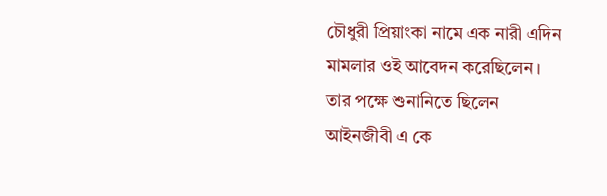চৌধুরী প্রিয়াংকা নামে এক নারী এদিন মামলার ওই আবেদন করেছিলেন। তার পক্ষে শুনানিতে ছিলেন আইনজীবী এ কে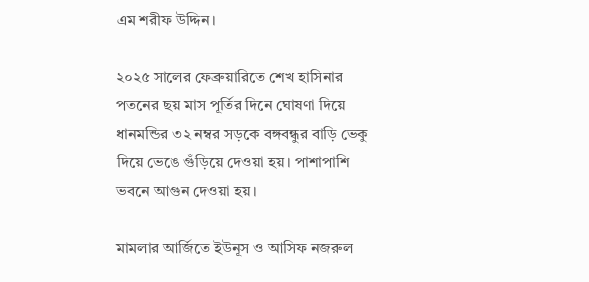এম শরীফ উদ্দিন।

২০২৫ সালের ফেব্রুয়ারিতে শেখ হাসিনার পতনের ছয় মাস পূর্তির দিনে ঘোষণা দিয়ে ধানমন্ডির ৩২ নম্বর সড়কে বঙ্গবন্ধুর বাড়ি ভেকু দিয়ে ভেঙে গুঁড়িয়ে দেওয়া হয়। পাশাপাশি ভবনে আগুন দেওয়া হয়।

মামলার আর্জিতে ইউনূস ও আসিফ নজরুল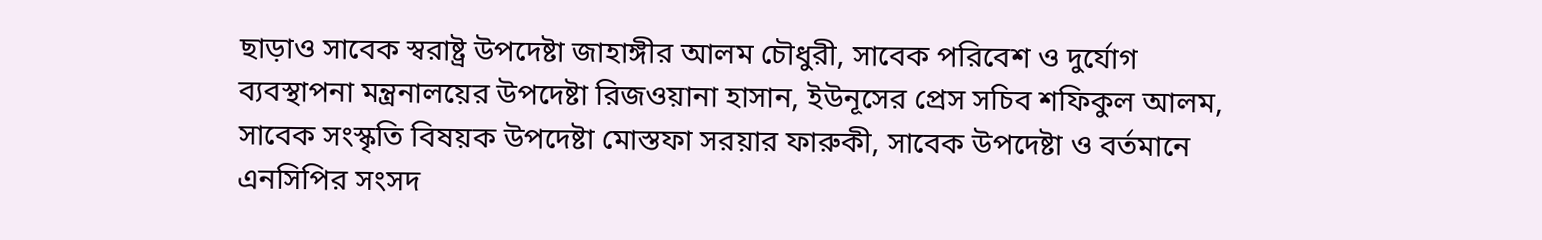ছাড়াও সাবেক স্বরাষ্ট্র উপদেষ্টা জাহাঙ্গীর আলম চৌধুরী, সাবেক পরিবেশ ও দুর্যোগ ব্যবস্থাপনা মন্ত্রনালয়ের উপদেষ্টা রিজওয়ানা হাসান, ইউনূসের প্রেস সচিব শফিকুল আলম, সাবেক সংস্কৃতি বিষয়ক উপদেষ্টা মোস্তফা সরয়ার ফারুকী, সাবেক উপদেষ্টা ও বর্তমানে এনসিপির সংসদ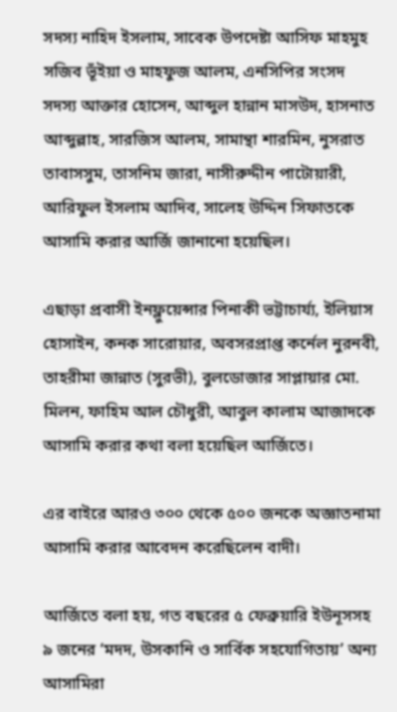সদস্য নাহিদ ইসলাম, সাবেক উপদেষ্টা আসিফ মাহমুহ সজিব ভূঁইয়া ও মাহফুজ আলম, এনসিপির সংসদ সদস্য আক্তার হোসেন, আব্দুল হান্নান মাসউদ, হাসনাত আব্দুল্লাহ, সারজিস আলম, সামান্থা শারমিন, নুসরাত তাবাসসুম, তাসনিম জারা, নাসীরুদ্দীন পাটোয়ারী, আরিফুল ইসলাম আদিব, সালেহ উদ্দিন সিফাতকে আসামি করার আর্জি জানানো হয়েছিল।

এছাড়া প্রবাসী ইনফ্লুয়েন্সার পিনাকী ভট্টাচার্য্য, ইলিয়াস হোসাইন, কনক সারোয়ার, অবসরপ্রাপ্ত কর্নেল নুরনবী, তাহরীমা জান্নাত (সুরভী), বুলডোজার সাপ্লায়ার মো. মিলন, ফাহিম আল চৌধুরী, আবুল কালাম আজাদকে আসামি করার কথা বলা হয়েছিল আর্জিতে।

এর বাইরে আরও ৩০০ থেকে ৫০০ জনকে অজ্ঞাতনামা আসামি করার আবেদন করেছিলেন বাদী।

আর্জিতে বলা হয়, গত বছরের ৫ ফেব্রুয়ারি ইউনূসসহ ৯ জনের ‘মদদ, উসকানি ও সার্বিক সহযোগিতায়’ অন্য আসামিরা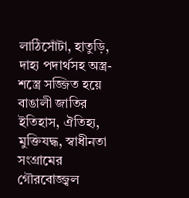লাঠিসোঁটা, হাতুড়ি, দাহ্য পদার্থসহ অস্ত্র-শস্ত্রে সজ্জিত হয়ে বাঙালী জাতির ইতিহাস, ঐতিহ্য, মুক্তিযদ্ধ, স্বাধীনতা সংগ্রামের গৌরবোজ্জ্বল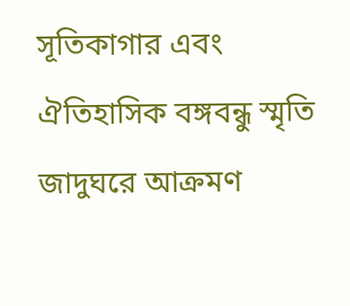সূতিকাগার এবং ঐতিহাসিক বঙ্গবন্ধু স্মৃতি জাদুঘরে আক্রমণ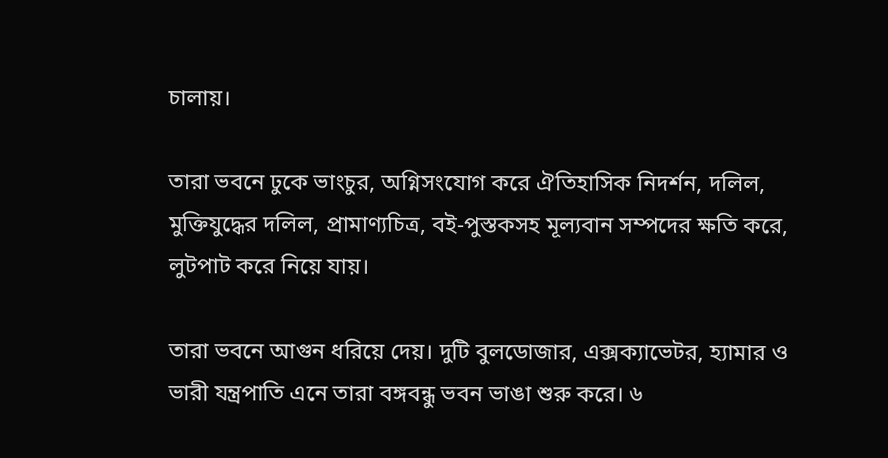চালায়।

তারা ভবনে ঢুকে ভাংচুর, অগ্নিসংযোগ করে ঐতিহাসিক নিদর্শন, দলিল, মুক্তিযুদ্ধের দলিল, প্রামাণ্যচিত্র, বই-পুস্তকসহ মূল্যবান সম্পদের ক্ষতি করে, লুটপাট করে নিয়ে যায়।

তারা ভবনে আগুন ধরিয়ে দেয়। দুটি বুলডোজার, এক্সক্যাভেটর, হ্যামার ও ভারী যন্ত্রপাতি এনে তারা বঙ্গবন্ধু ভবন ভাঙা শুরু করে। ৬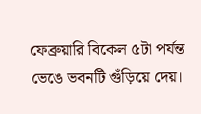ফেব্রুয়ারি বিকেল ৫টা পর্যন্ত ভেঙে ভবনটি গুঁড়িয়ে দেয়।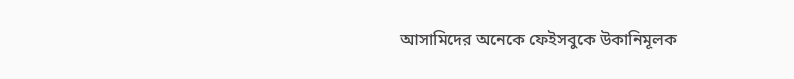আসামিদের অনেকে ফেইসবুকে উকানিমূলক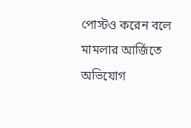পোস্টও করেন বলে মামলার আর্জিতে অভিযোগ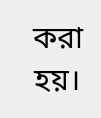করা হয়।